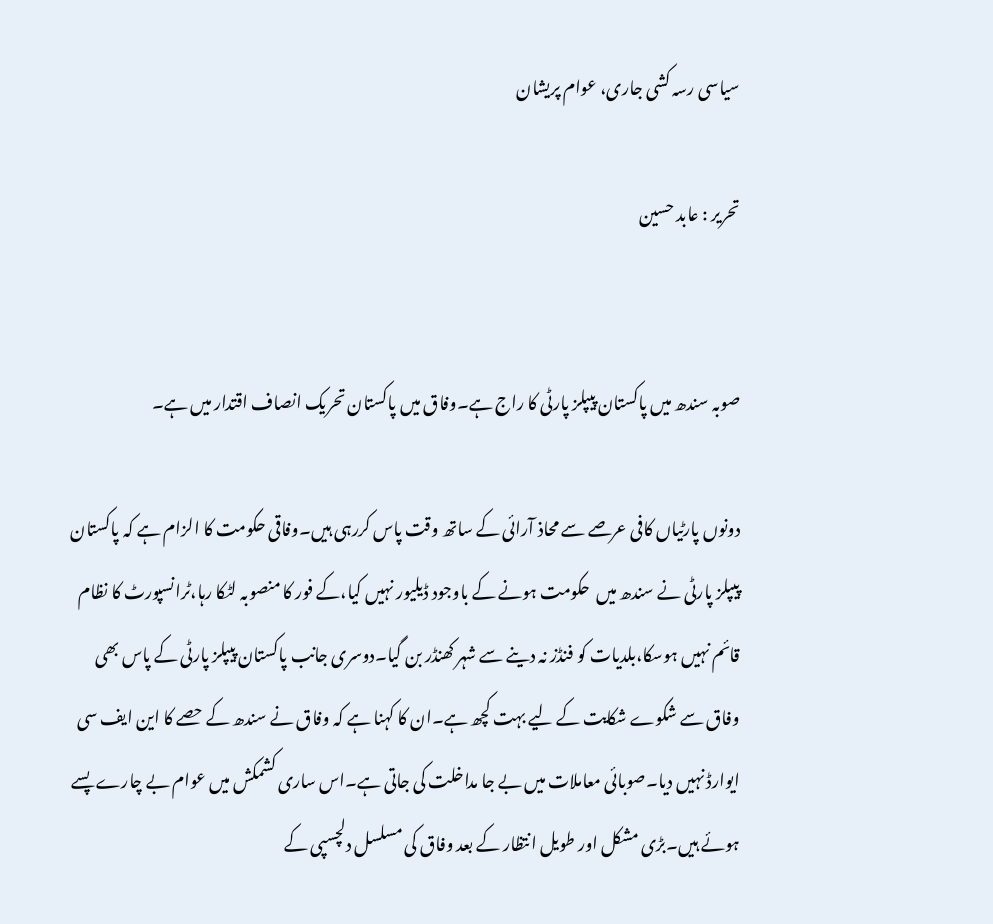سیاسی رسہ کشی جاری، عوام پریشان

تحریر : عابد حسین


صوبہ سندھ میں پاکستان پیپلز پارٹی کا راج ہے۔وفاق میں پاکستان تحریک انصاف اقتدار میں ہے۔

دونوں پارٹیاں کافی عرصے سے محاذ آرائی کے ساتھ وقت پاس کررہی ہیں۔وفاقی حکومت کا الزام ہے کہ پاکستان پیپلز پارٹی نے سندھ میں  حکومت ہونے کے باوجود ڈیلیور نہیں کیا،کے فور کا منصوبہ لٹکا رہا،ٹرانسپورٹ کا نظام قائم نہیں ہوسکا،بلدیات کو فنڈز نہ دینے سے شہر کھنڈر بن گیا۔دوسری جانب پاکستان پیپلز پارٹی کے پاس بھی وفاق سے شکوے شکایت کے لیے بہت کچھ ہے۔ان کا کہنا ہے کہ وفاق نے سندھ کے حصے کا این ایف سی ایوارڈ نہیں دیا۔صوبائی معاملات میں بے جا مداخلت کی جاتی ہے۔اس ساری کشمکش میں عوام بے چارے پسے ہوئے ہیں۔بڑی مشکل اور طویل انتظار کے بعد وفاق کی مسلسل دلچسپی کے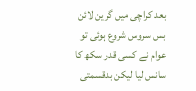بعد کراچی میں گرین لائن بس سروس شروع ہوئی تو عوام نے کسی قدر سکھ کا سانس لیا لیکن بدقسمتی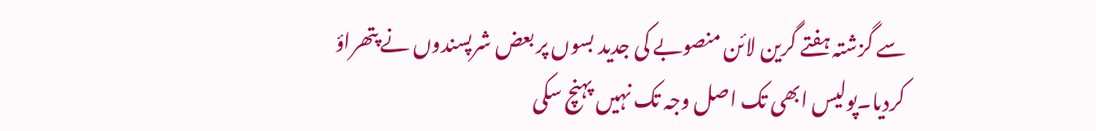سے گزشتہ ہفتے گرین لائن منصوبے کی جدید بسوں پر بعض شرپسندوں نے پتھراؤ کردیا۔پولیس ابھی تک اصل وجہ تک نہیں پہنچ سکی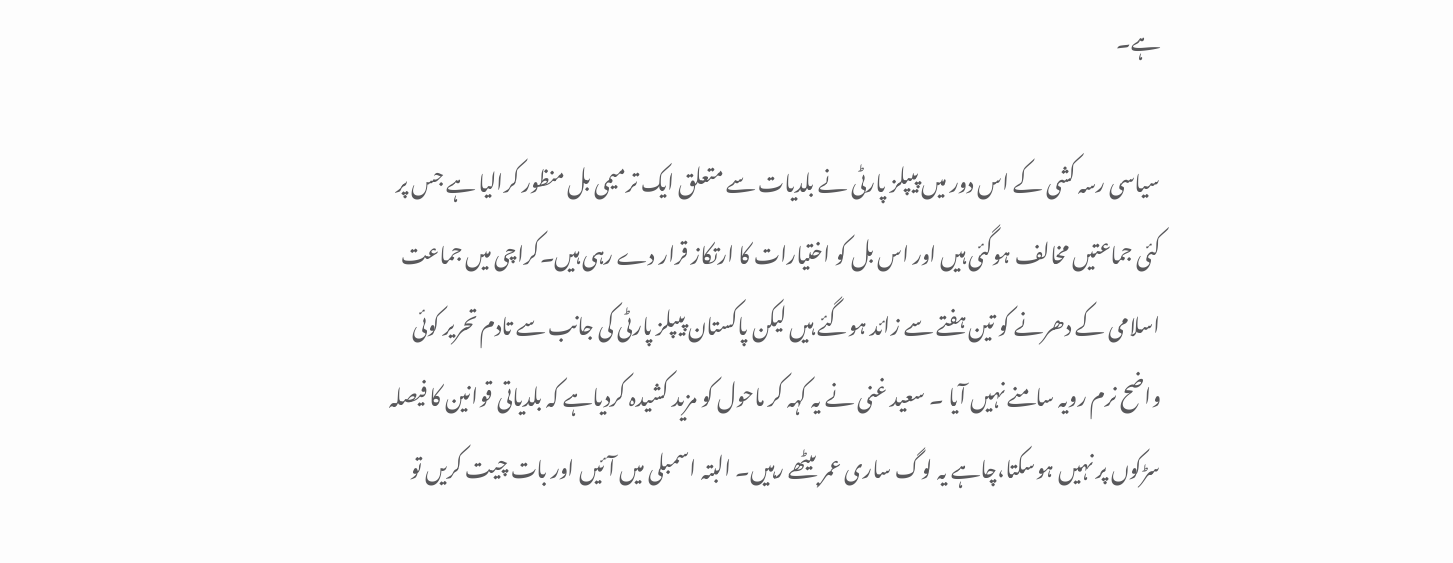ہے۔

سیاسی رسہ کشی کے اس دور میں پیپلز پارٹی نے بلدیات سے متعلق ایک ترمیمی بل منظور کرالیا ہے جس پر کئی جماعتیں مخالف ہوگئی ہیں اور اس بل کو اختیارات کا ارتکاز قرار دے رہی ہیں۔کراچی میں جماعت اسلامی کے دھرنے کو تین ہفتے سے زائد ہوگئے ہیں لیکن پاکستان پیپلز پارٹی کی جانب سے تادم تحریر کوئی واضح نرم رویہ سامنے نہیں آیا ۔ سعید غنی نے یہ کہہ کر ماحول کو مزید کشیدہ کردیاہے کہ بلدیاتی قوانین کا فیصلہ سڑکوں پر نہیں ہوسکتا،چاہے یہ لوگ ساری عمر بیٹھے رہیں۔ البتہ اسمبلی میں آئیں اور بات چیت کریں تو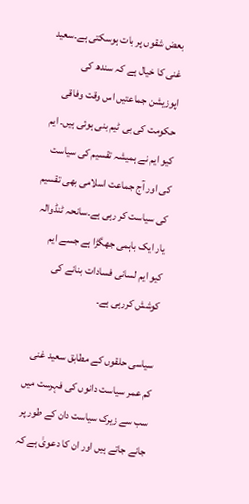بعض شقوں پر بات ہوسکتی ہے۔سعید غنی کا خیال ہے کہ سندھ کی اپوزیشن جماعتیں اس وقت وفاقی حکومت کی بی ٹیم بنی ہوئی ہیں۔ ایم کیو ایم نے ہمیشہ تقسیم کی سیاست کی اور آج جماعت اسلامی بھی تقسیم کی سیاست کر رہی ہے۔سانحہ ٹنڈوالہ یار ایک باہمی جھگڑا ہے جسے ایم کیو ایم لسانی فسادات بنانے کی کوشش کررہی ہے۔

سیاسی حلقوں کے مطابق سعید غنی کم عمر سیاست دانوں کی فہرست میں سب سے زیرک سیاست دان کے طور پر جانے جاتے ہیں اور ان کا دعویٰ ہے کہ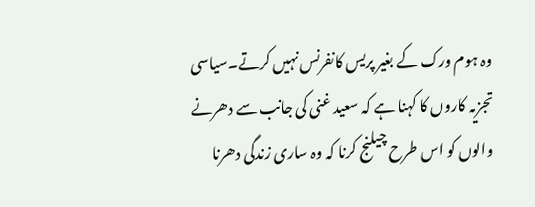وہ ہوم ورک کے بغیر پریس کانفرنس نہیں کرتے۔سیاسی تجزیہ کاروں کا کہنا ہے کہ سعید غنی کی جانب سے دھرنے والوں کو اس طرح چیلنج کرنا کہ وہ ساری زندگی دھرنا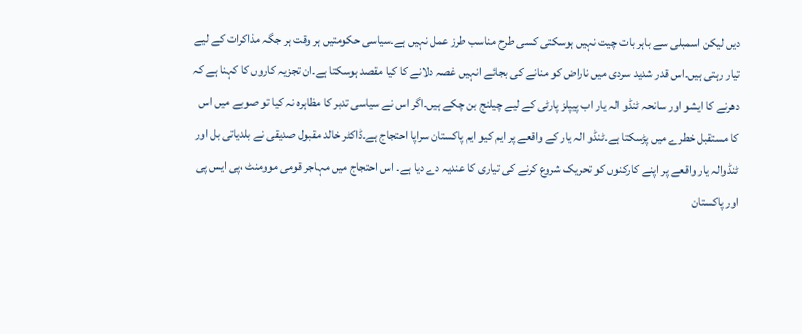دیں لیکن اسمبلی سے باہر بات چیت نہیں ہوسکتی کسی طرح مناسب طرز عمل نہیں ہے۔سیاسی حکومتیں ہر وقت ہر جگہ مذاکرات کے لیے تیار رہتی ہیں۔اس قدر شدید سردی میں ناراض کو منانے کی بجائے انہیں غصہ دلانے کا کیا مقصد ہوسکتا ہے۔ان تجزیہ کاروں کا کہنا ہے کہ دھرنے کا ایشو اور سانحہ ٹنڈو الہ یار اب پیپلز پارٹی کے لیے چیلنج بن چکے ہیں۔اگر اس نے سیاسی تدبر کا مظاہرہ نہ کیا تو صوبے میں اس کا مستقبل خطرے میں پڑسکتا ہے۔ٹنڈو الہ یار کے واقعے پر ایم کیو ایم پاکستان سراپا احتجاج ہے۔ڈاکٹر خالد مقبول صدیقی نے بلدیاتی بل اور ٹنڈوالہ یار واقعے پر اپنے کارکنوں کو تحریک شروع کرنے کی تیاری کا عندیہ دے دیا ہے۔ اس احتجاج میں مہاجر قومی موومنٹ ،پی ایس پی اور پاکستان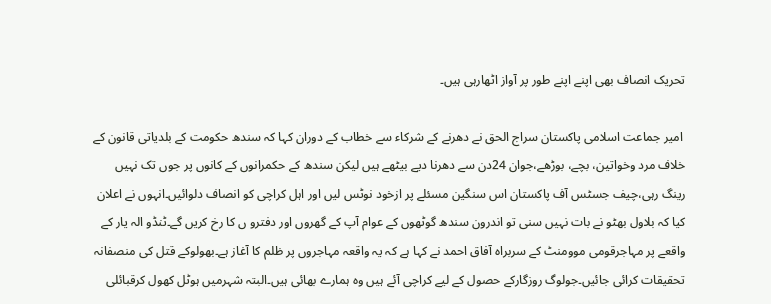تحریک انصاف بھی اپنے اپنے طور پر آواز اٹھارہی ہیں۔

 امیر جماعت اسلامی پاکستان سراج الحق نے دھرنے کے شرکاء سے خطاب کے دوران کہا کہ سندھ حکومت کے بلدیاتی قانون کے خلاف مرد وخواتین، بچے، بوڑھے،جوان 24دن سے دھرنا دیے بیٹھے ہیں لیکن سندھ کے حکمرانوں کے کانوں پر جوں تک نہیں رینگ رہی،چیف جسٹس آف پاکستان اس سنگین مسئلے پر ازخود نوٹس لیں اور اہل کراچی کو انصاف دلوائیں۔انہوں نے اعلان کیا کہ بلاول بھٹو نے بات نہیں سنی تو اندرون سندھ گوٹھوں کے عوام آپ کے گھروں اور دفترو ں کا رخ کریں گے۔ٹنڈو الہ یار کے واقعے پر مہاجرقومی موومنٹ کے سربراہ آفاق احمد نے کہا ہے کہ یہ واقعہ مہاجروں پر ظلم کا آغاز ہے۔بھولوکے قتل کی منصفانہ تحقیقات کرائی جائیں۔جولوگ روزگارکے حصول کے لیے کراچی آئے ہیں وہ ہمارے بھائی ہیں۔البتہ شہرمیں ہوٹل کھول کرقبائلی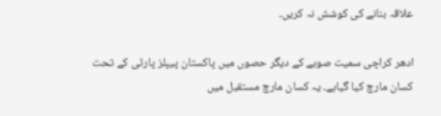علاقہ بنانے کی کوشش نہ کریں۔

ادھر کراچی سمیت صوبے کے دیگر حصوں میں پاکستان پیپلز پارٹی کے تحت کسان مارچ کیا گیاہے۔ یہ کسان مارچ مستقبل میں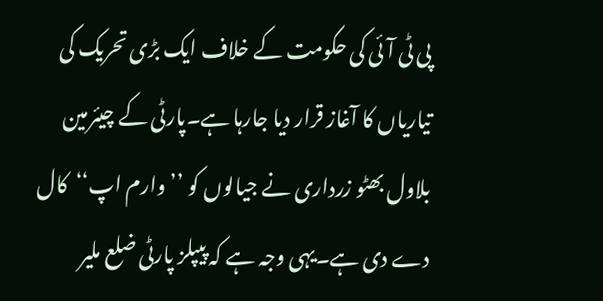پی ٹی آئی کی حکومت کے خلاف ایک بڑی تحریک کی تیاریاں کا آغاز قرار دیا جارہا ہے۔پارٹی کے چیئرمین بلاول بھٹو زرداری نے جیالوں کو ’’وارم اپ‘‘کال دے دی ہے۔یہی وجہ ہے کہ پیپلز پارٹی ضلع ملیر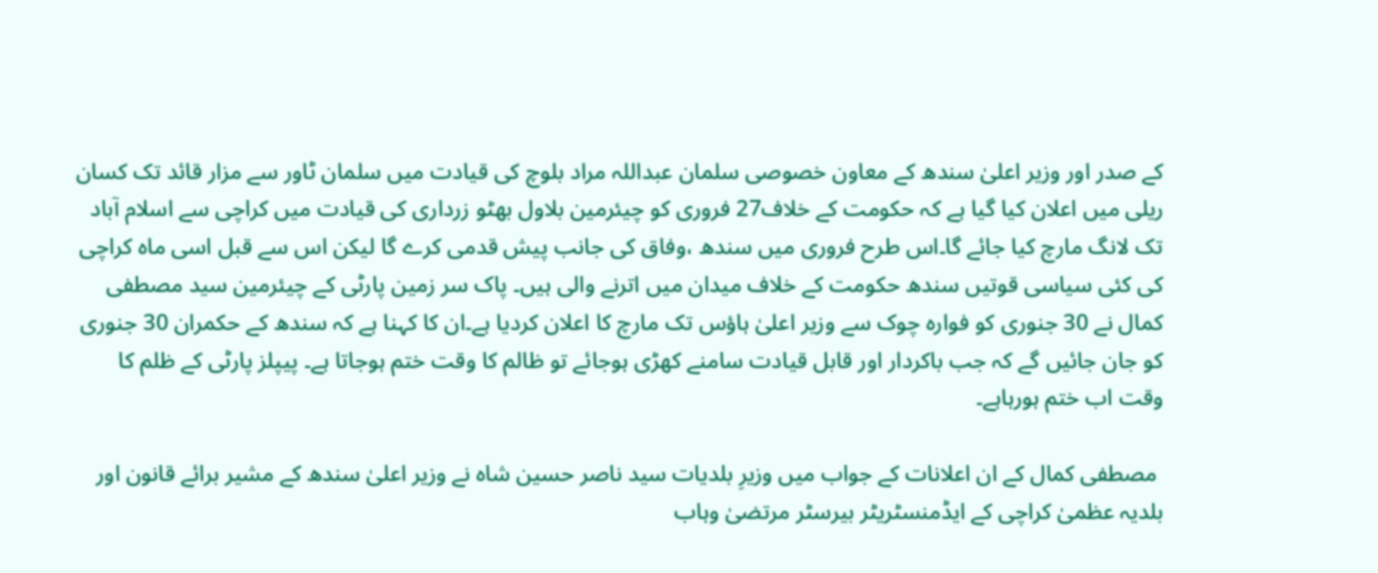کے صدر اور وزیر اعلیٰ سندھ کے معاون خصوصی سلمان عبداللہ مراد بلوچ کی قیادت میں سلمان ٹاور سے مزار قائد تک کسان ریلی میں اعلان کیا گیا ہے کہ حکومت کے خلاف27 فروری کو چیئرمین بلاول بھٹو زرداری کی قیادت میں کراچی سے اسلام آباد تک لانگ مارچ کیا جائے گا۔اس طرح فروری میں سندھ ،وفاق کی جانب پیش قدمی کرے گا لیکن اس سے قبل اسی ماہ کراچی کی کئی سیاسی قوتیں سندھ حکومت کے خلاف میدان میں اترنے والی ہیں۔ پاک سر زمین پارٹی کے چیئرمین سید مصطفی کمال نے 30 جنوری کو فوارہ چوک سے وزیر اعلیٰ ہاؤس تک مارچ کا اعلان کردیا ہے۔ان کا کہنا ہے کہ سندھ کے حکمران 30 جنوری کو جان جائیں گے کہ جب باکردار اور قابل قیادت سامنے کھڑی ہوجائے تو ظالم کا وقت ختم ہوجاتا ہے۔ پیپلز پارٹی کے ظلم کا وقت اب ختم ہورہاہے۔

 مصطفی کمال کے ان اعلانات کے جواب میں وزیرِ بلدیات سید ناصر حسین شاہ نے وزیر اعلیٰ سندھ کے مشیر برائے قانون اور بلدیہ عظمیٰ کراچی کے ایڈمنسٹریٹر بیرسٹر مرتضیٰ وہاب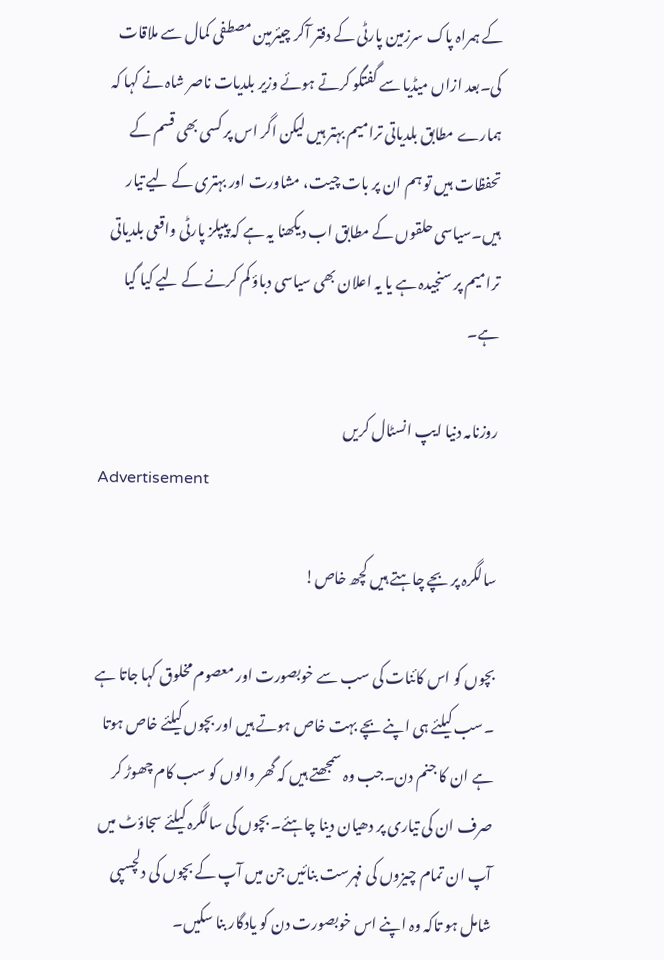کے ہمراہ پاک سرزمین پارٹی کے دفتر آکر چیئرمین مصطفی کمال سے ملاقات کی۔بعد ازاں میڈیا سے گفتگو کرتے ہوئے وزیر بلدیات ناصر شاہ نے کہا کہ ہمارے مطابق بلدیاتی ترامیم بہتر ہیں لیکن اگر اس پر کسی بھی قسم کے تحفظات ہیں تو ہم ان پر بات چیت، مشاورت اور بہتری کے لیے تیار ہیں۔سیاسی حلقوں کے مطابق اب دیکھنا یہ ہے کہ پیپلز پارٹی واقعی بلدیاتی ترامیم پر سنجیدہ ہے یا یہ اعلان بھی سیاسی دباؤ کم کرنے کے لیے کیا گیا ہے۔

روزنامہ دنیا ایپ انسٹال کریں
Advertisement

سالگرہ پر بچے چاہتے ہیں کچھ خاص!

بچوں کو اس کائنات کی سب سے خوبصورت اور معصوم مخلوق کہا جاتا ہے ۔سب کیلئے ہی اپنے بچے بہت خاص ہوتے ہیں اور بچوں کیلئے خاص ہوتا ہے ان کا جنم دن۔جب وہ سمجھتے ہیں کہ گھر والوں کو سب کام چھوڑ کر صرف ان کی تیاری پر دھیان دینا چاہئے۔ بچوں کی سالگرہ کیلئے سجاؤٹ میں آپ ان تمام چیزوں کی فہرست بنائیں جن میں آپ کے بچوں کی دلچسپی شامل ہو تاکہ وہ اپنے اس خوبصورت دن کو یادگار بنا سکیں۔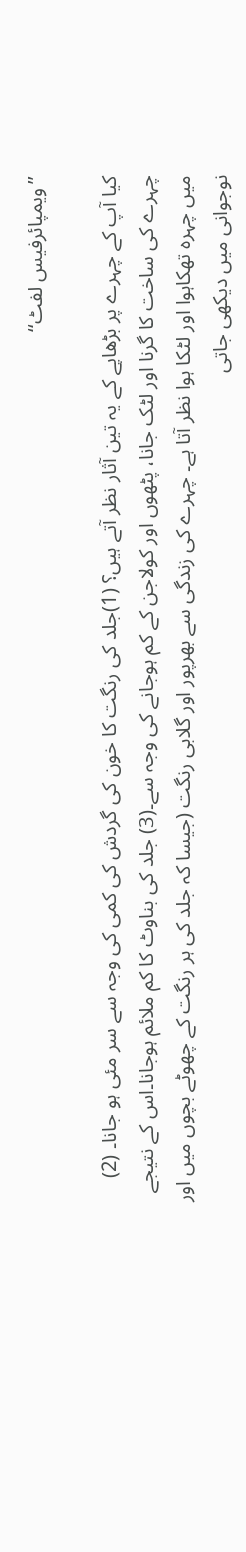’’ویمپائرفیس لفٹ‘‘

کیا آپ کے چہرے پر بڑھاپے کے یہ تین آثار نظر آتے ہیں؟ (1)جلد کی رنگت کا خون کی گردش کی کمی کی وجہ سے سر مئی ہو جانا۔ (2) چہرے کی ساخت کا گرنا اور لٹک جانا، پٹھوں اور کولاجن کے کم ہوجانے کی وجہ سے۔(3) جلد کی بناوٹ کا کم ملائم ہوجانا۔اس کے نتیجے میں چہرہ تھکاہوا اور لٹکا ہوا نظر آتا ہے۔ چہرے کی زندگی سے بھرپور اور گلابی رنگت (جیسا کہ جلد کی ہر رنگت کے چھوٹے بچوں میں اور نوجوانی میں دیکھی جاتی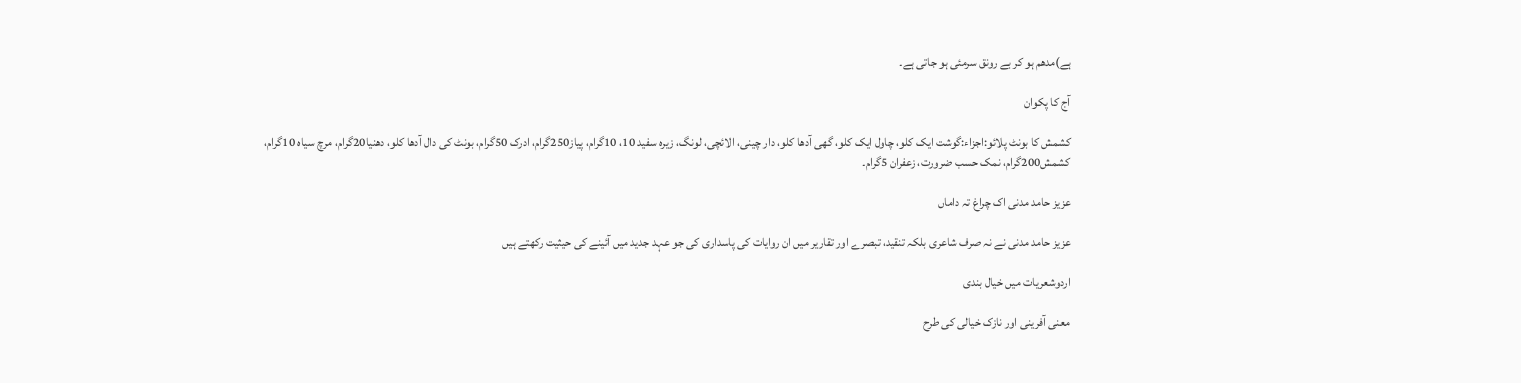ہے)مدھم ہو کر بے رونق سرمئی ہو جاتی ہے۔

آج کا پکوان

کشمش کا بونٹ پلائو:اجزاء:گوشت ایک کلو، چاول ایک کلو، گھی آدھا کلو، دار چینی، الائچی، لونگ، زیرہ سفید 10، 10گرام، پیاز250گرام، ادرک 50گرام، بونٹ کی دال آدھا کلو، دھنیا20گرام، مرچ سیاہ 10گرام، کشمش200گرام، نمک حسب ضرورت، زعفران 5گرام۔

عزیز حامد مدنی اک چراغ تہ داماں

عزیز حامد مدنی نے نہ صرف شاعری بلکہ تنقید، تبصرے اور تقاریر میں ان روایات کی پاسداری کی جو عہد جدید میں آئینے کی حیثیت رکھتے ہیں

اردوشعریات میں خیال بندی

معنی آفرینی اور نازک خیالی کی طرح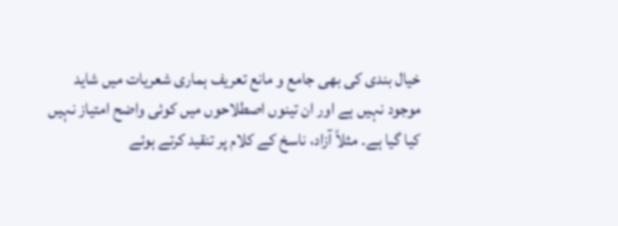خیال بندی کی بھی جامع و مانع تعریف ہماری شعریات میں شاید موجود نہیں ہے اور ان تینوں اصطلاحوں میں کوئی واضح امتیاز نہیں کیا گیا ہے۔ مثلاً آزاد، ناسخ کے کلام پر تنقید کرتے ہوئے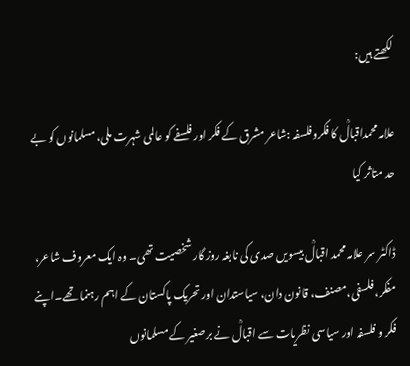لکھتے ہیں:

علامہ محمداقبالؒ کا فکروفلسفہ :شاعر مشرق کے فکر اور فلسفے کو عالمی شہرت ملی، مسلمانوں کو بے حد متاثر کیا

ڈاکٹر سر علامہ محمد اقبالؒ بیسویں صدی کی نابغہ روز گار شخصیت تھی۔ وہ ایک معروف شاعر، مفکر، فلسفی،مصنف، قانون دان، سیاستدان اور تحریک پاکستان کے اہم رہنما تھے۔اپنے فکر و فلسفہ اور سیاسی نظریات سے اقبالؒ نے برصغیر کے مسلمانوں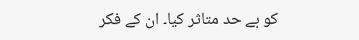کو بے حد متاثر کیا۔ ان کے فکر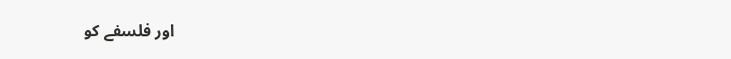اور فلسفے کو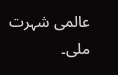عالمی شہرت ملی۔